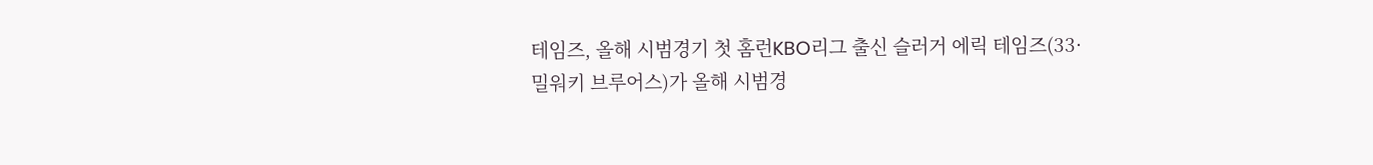테임즈, 올해 시범경기 첫 홈런KBO리그 출신 슬러거 에릭 테임즈(33·밀워키 브루어스)가 올해 시범경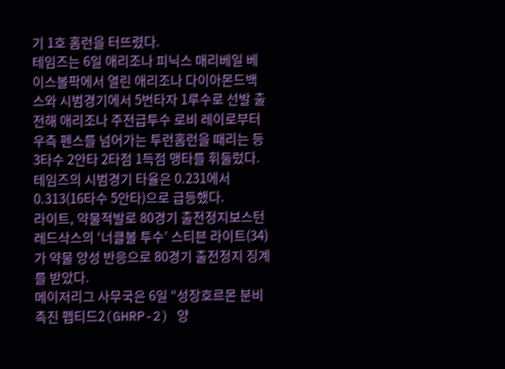기 1호 홈런을 터뜨렸다.
테임즈는 6일 애리조나 피닉스 매리베일 베이스볼팍에서 열린 애리조나 다이아몬드백스와 시범경기에서 5번타자 1루수로 선발 출전해 애리조나 주전급투수 로비 레이로부터 우측 펜스를 넘어가는 투런홈런을 때리는 등 3타수 2안타 2타점 1득점 맹타를 휘둘렀다. 테임즈의 시범경기 타율은 0.231에서 0.313(16타수 5안타)으로 급등했다.
라이트, 약물적발로 80경기 출전정지보스턴 레드삭스의 ‘너클볼 투수’ 스티븐 라이트(34)가 약물 양성 반응으로 80경기 출전정지 징계를 받았다.
메이저리그 사무국은 6일 “성장호르몬 분비 촉진 펩티드2(GHRP-2) 양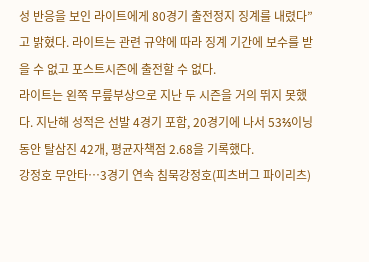성 반응을 보인 라이트에게 80경기 출전정지 징계를 내렸다”고 밝혔다. 라이트는 관련 규약에 따라 징계 기간에 보수를 받을 수 없고 포스트시즌에 출전할 수 없다.
라이트는 왼쪽 무릎부상으로 지난 두 시즌을 거의 뛰지 못했다. 지난해 성적은 선발 4경기 포함, 20경기에 나서 53⅔이닝동안 탈삼진 42개, 평균자책점 2.68을 기록했다.
강정호 무안타…3경기 연속 침묵강정호(피츠버그 파이리츠)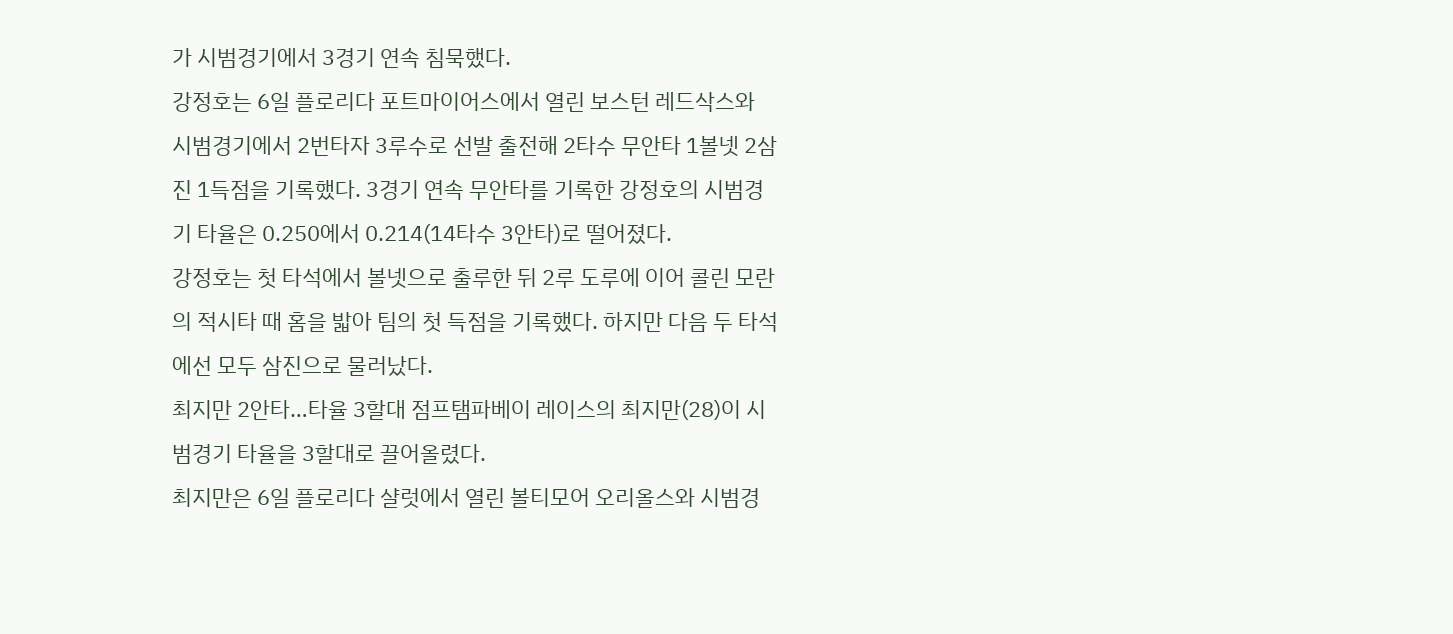가 시범경기에서 3경기 연속 침묵했다.
강정호는 6일 플로리다 포트마이어스에서 열린 보스턴 레드삭스와 시범경기에서 2번타자 3루수로 선발 출전해 2타수 무안타 1볼넷 2삼진 1득점을 기록했다. 3경기 연속 무안타를 기록한 강정호의 시범경기 타율은 0.250에서 0.214(14타수 3안타)로 떨어졌다.
강정호는 첫 타석에서 볼넷으로 출루한 뒤 2루 도루에 이어 콜린 모란의 적시타 때 홈을 밟아 팀의 첫 득점을 기록했다. 하지만 다음 두 타석에선 모두 삼진으로 물러났다.
최지만 2안타…타율 3할대 점프탬파베이 레이스의 최지만(28)이 시범경기 타율을 3할대로 끌어올렸다.
최지만은 6일 플로리다 샬럿에서 열린 볼티모어 오리올스와 시범경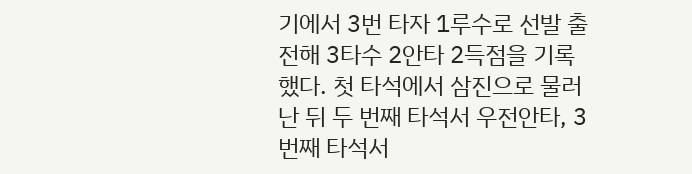기에서 3번 타자 1루수로 선발 출전해 3타수 2안타 2득점을 기록했다. 첫 타석에서 삼진으로 물러난 뒤 두 번째 타석서 우전안타, 3번째 타석서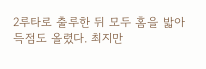2루타로 출루한 뒤 모두 홈을 밟아 득점도 올렸다. 최지만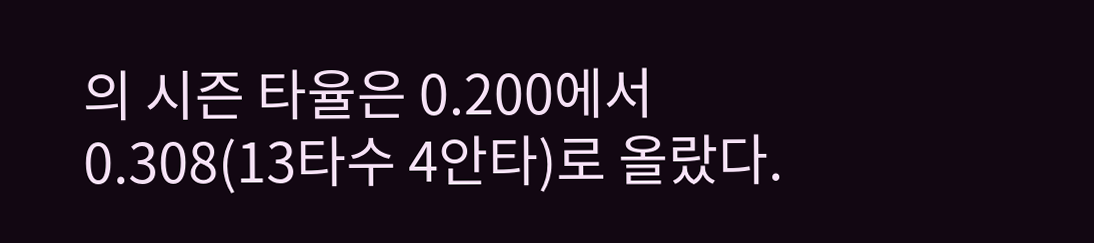의 시즌 타율은 0.200에서 0.308(13타수 4안타)로 올랐다.